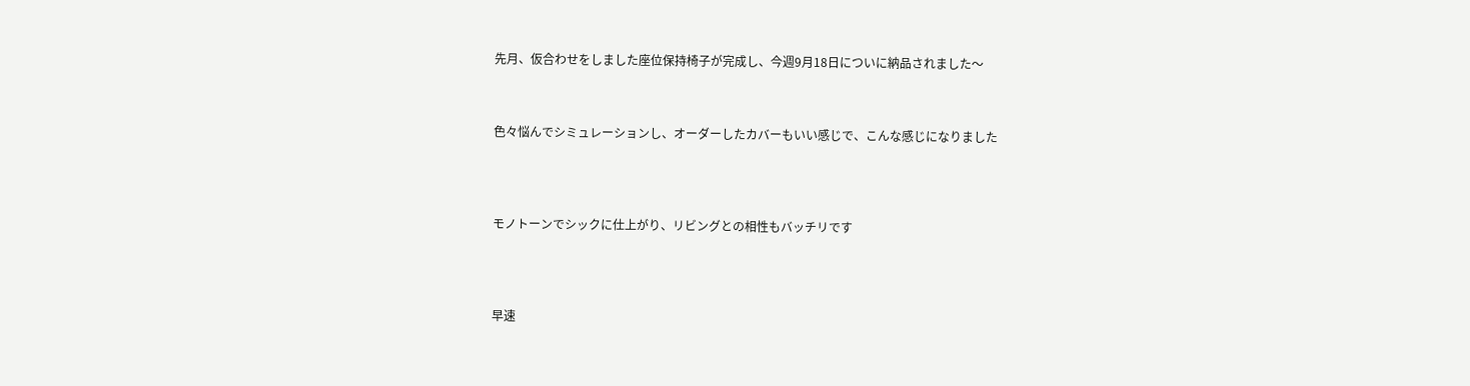先月、仮合わせをしました座位保持椅子が完成し、今週9月18日についに納品されました〜



色々悩んでシミュレーションし、オーダーしたカバーもいい感じで、こんな感じになりました




モノトーンでシックに仕上がり、リビングとの相性もバッチリです




早速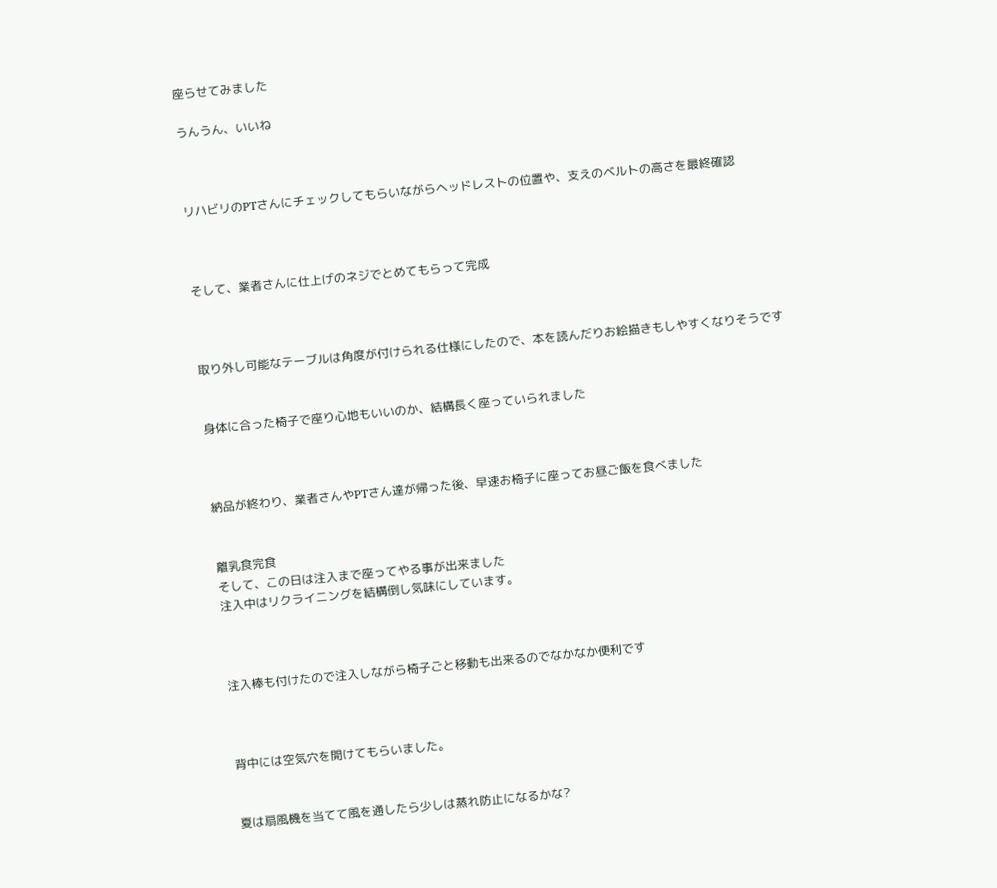座らせてみました

うんうん、いいね



リハビリのPTさんにチェックしてもらいながらヘッドレストの位置や、支えのベルトの高さを最終確認



そして、業者さんに仕上げのネジでとめてもらって完成



取り外し可能なテーブルは角度が付けられる仕様にしたので、本を読んだりお絵描きもしやすくなりそうです


身体に合った椅子で座り心地もいいのか、結構長く座っていられました



納品が終わり、業者さんやPTさん達が帰った後、早速お椅子に座ってお昼ご飯を食べました


離乳食完食
そして、この日は注入まで座ってやる事が出来ました
注入中はリクライニングを結構倒し気味にしています。



注入棒も付けたので注入しながら椅子ごと移動も出来るのでなかなか便利です



背中には空気穴を開けてもらいました。


夏は扇風機を当てて風を通したら少しは蒸れ防止になるかな?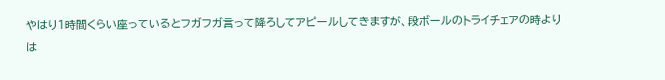やはり1時間くらい座っているとフガフガ言って降ろしてアピールしてきますが、段ボールのトライチェアの時よりは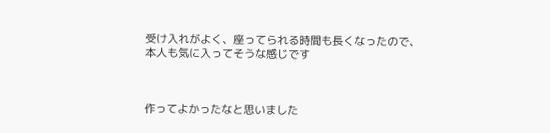受け入れがよく、座ってられる時間も長くなったので、本人も気に入ってそうな感じです



作ってよかったなと思いました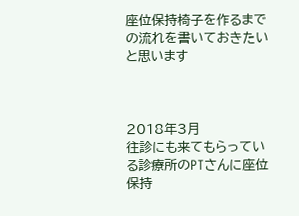座位保持椅子を作るまでの流れを書いておきたいと思います



2018年3月
往診にも来てもらっている診療所のPTさんに座位保持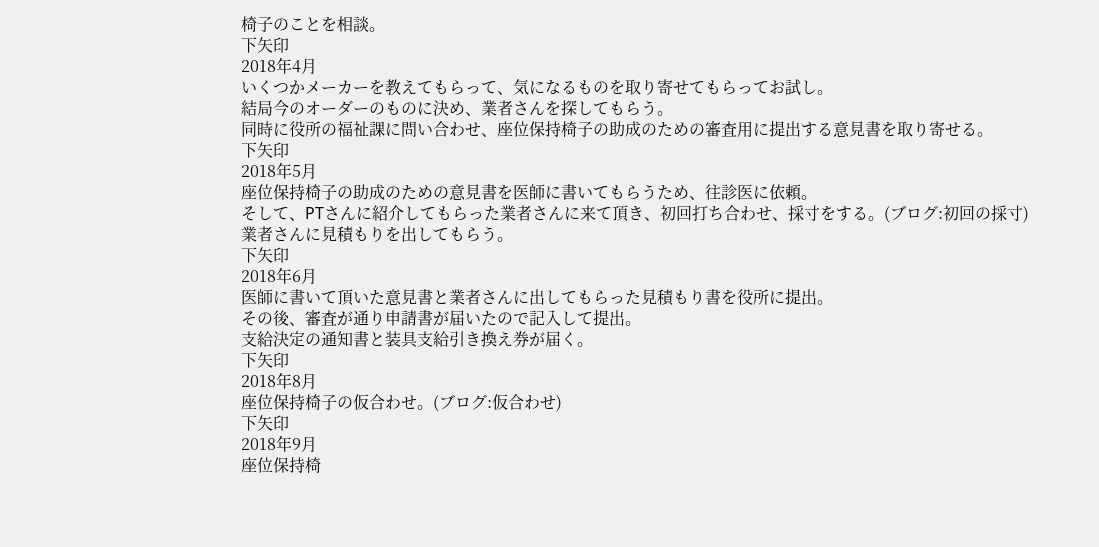椅子のことを相談。
下矢印
2018年4月
いくつかメーカーを教えてもらって、気になるものを取り寄せてもらってお試し。
結局今のオーダーのものに決め、業者さんを探してもらう。
同時に役所の福祉課に問い合わせ、座位保持椅子の助成のための審査用に提出する意見書を取り寄せる。
下矢印
2018年5月
座位保持椅子の助成のための意見書を医師に書いてもらうため、往診医に依頼。
そして、PTさんに紹介してもらった業者さんに来て頂き、初回打ち合わせ、採寸をする。(ブログ:初回の採寸)
業者さんに見積もりを出してもらう。
下矢印
2018年6月
医師に書いて頂いた意見書と業者さんに出してもらった見積もり書を役所に提出。
その後、審査が通り申請書が届いたので記入して提出。
支給決定の通知書と装具支給引き換え券が届く。
下矢印
2018年8月
座位保持椅子の仮合わせ。(ブログ:仮合わせ)
下矢印
2018年9月
座位保持椅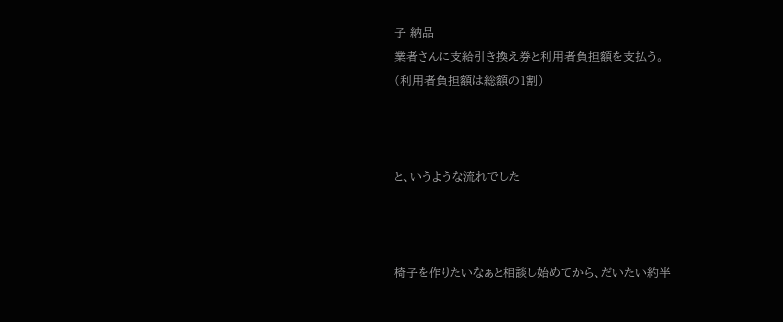子 納品
業者さんに支給引き換え券と利用者負担額を支払う。
(利用者負担額は総額の1割)



と、いうような流れでした



椅子を作りたいなぁと相談し始めてから、だいたい約半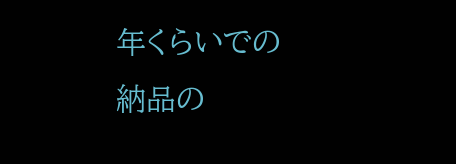年くらいでの納品の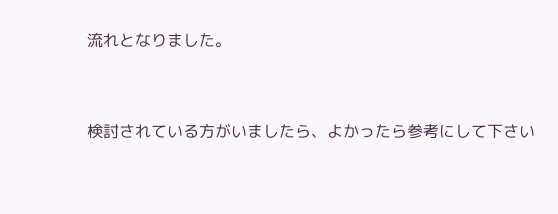流れとなりました。



検討されている方がいましたら、よかったら参考にして下さい